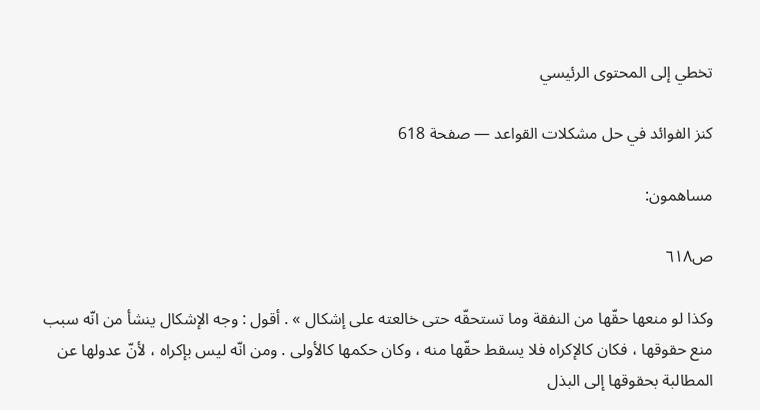تخطي إلى المحتوى الرئيسي

كنز الفوائد في حل مشكلات القواعد — صفحة 618

مساهمون:

ص٦١٨

وكذا لو منعها حقّها من النفقة وما تستحقّه حتى خالعته على إشكال » . أقول : وجه الإشكال ينشأ من انّه سبب منع حقوقها ، فكان كالإكراه فلا يسقط حقّها منه ، وكان حكمها كالأولى . ومن انّه ليس بإكراه ، لأنّ عدولها عن المطالبة بحقوقها إلى البذل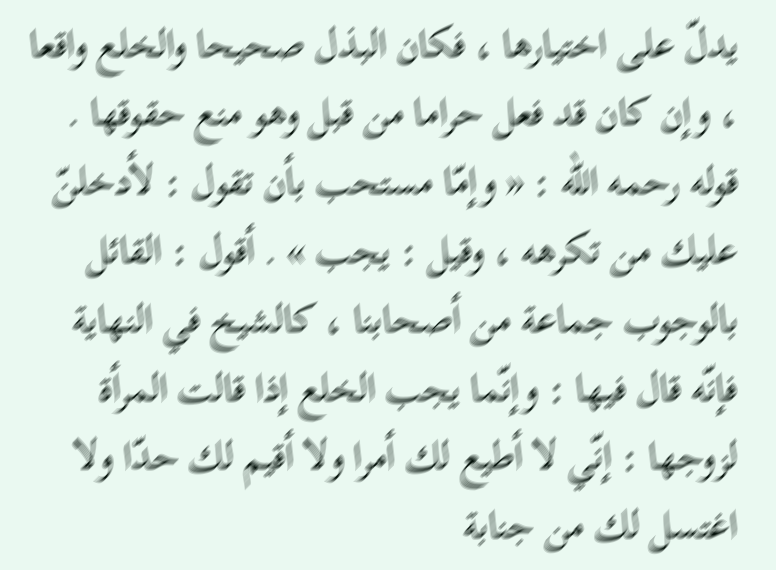يدلّ على اختيارها ، فكان البذل صحيحا والخلع واقعا ، وإن كان قد فعل حراما من قبل وهو منع حقوقها . قوله رحمه الله : « وإمّا مستحب بأن تقول : لأدخلنّ عليك من تكرهه ، وقيل : يجب » . أقول : القائل بالوجوب جماعة من أصحابنا ، كالشيخ في النهاية فإنّه قال فيها : وإنّما يجب الخلع إذا قالت المرأة لزوجها : إنّي لا أطيع لك أمرا ولا أقيم لك حدّا ولا اغتسل لك من جنابة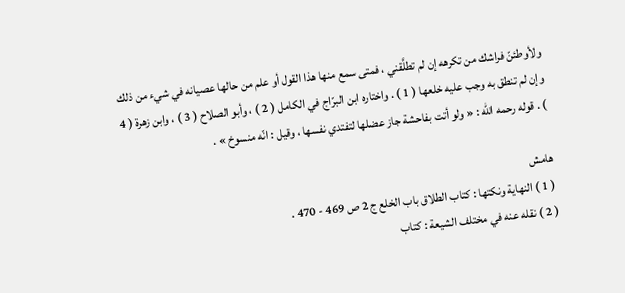ولأوطئنّ فراشك من تكرهه إن لم تطلَّقني ، فمتى سمع منها هذا القول أو علم من حالها عصيانه في شيء من ذلك وإن لم تنطق به وجب عليه خلعها ( 1 ) . واختاره ابن البرّاج في الكامل ( 2 ) ، وأبو الصلاح ( 3 ) ، وابن زهرة ( 4 ) . قوله رحمه الله : « ولو أتت بفاحشة جاز عضلها لتفتدي نفسها ، وقيل : انّه منسوخ » .

هامش
( 1 ) النهاية ونكتها : كتاب الطلاق باب الخلع ج 2 ص 469 - 470 .
( 2 ) نقله عنه في مختلف الشيعة : كتاب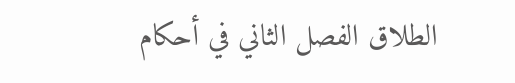الطلاق الفصل الثاني في أحكام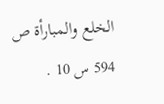الخلع والمبارأة ص 594 س 10 .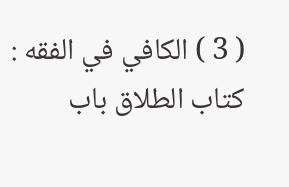( 3 ) الكافي في الفقه : كتاب الطلاق باب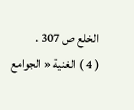الخلع ص 307 .
( 4 ) الغنية « الجوامع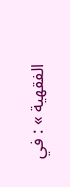الفقهية » : في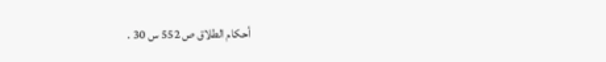أحكام الطلاق ص 552 س 30 .